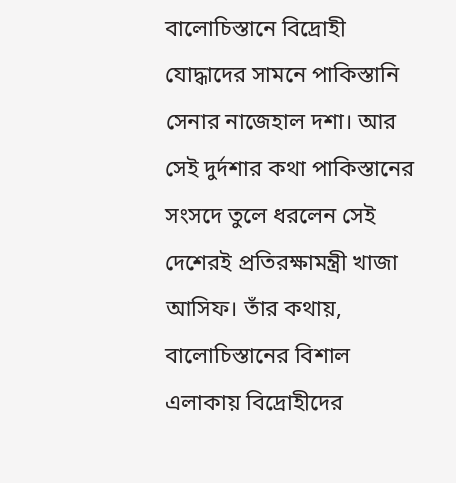বালোচিস্তানে বিদ্রোহী যোদ্ধাদের সামনে পাকিস্তানি সেনার নাজেহাল দশা। আর সেই দুর্দশার কথা পাকিস্তানের সংসদে তুলে ধরলেন সেই দেশেরই প্রতিরক্ষামন্ত্রী খাজা আসিফ। তাঁর কথায়, বালোচিস্তানের বিশাল এলাকায় বিদ্রোহীদের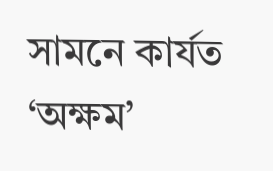সামনে কার্যত ‘অক্ষম’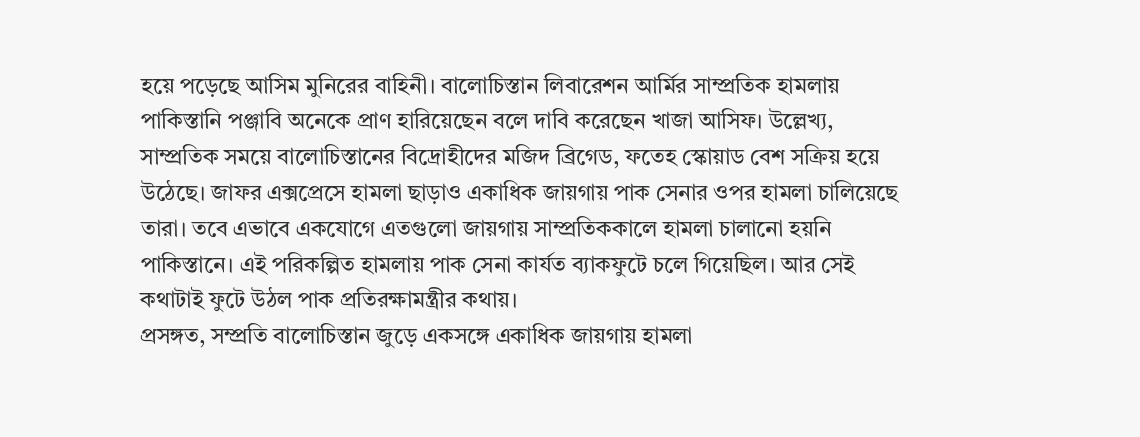হয়ে পড়েছে আসিম মুনিরের বাহিনী। বালোচিস্তান লিবারেশন আর্মির সাম্প্রতিক হামলায় পাকিস্তানি পঞ্জাবি অনেকে প্রাণ হারিয়েছেন বলে দাবি করেছেন খাজা আসিফ। উল্লেখ্য, সাম্প্রতিক সময়ে বালোচিস্তানের বিদ্রোহীদের মজিদ ব্রিগেড, ফতেহ স্কোয়াড বেশ সক্রিয় হয়ে উঠেছে। জাফর এক্সপ্রেসে হামলা ছাড়াও একাধিক জায়গায় পাক সেনার ওপর হামলা চালিয়েছে তারা। তবে এভাবে একযোগে এতগুলো জায়গায় সাম্প্রতিককালে হামলা চালানো হয়নি পাকিস্তানে। এই পরিকল্পিত হামলায় পাক সেনা কার্যত ব্যাকফুটে চলে গিয়েছিল। আর সেই কথাটাই ফুটে উঠল পাক প্রতিরক্ষামন্ত্রীর কথায়।
প্রসঙ্গত, সম্প্রতি বালোচিস্তান জুড়ে একসঙ্গে একাধিক জায়গায় হামলা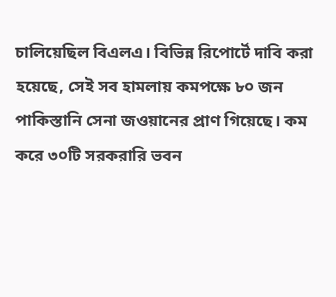চালিয়েছিল বিএলএ। বিভিন্ন রিপোর্টে দাবি করা হয়েছে, সেই সব হামলায় কমপক্ষে ৮০ জন পাকিস্তানি সেনা জওয়ানের প্রাণ গিয়েছে। কম করে ৩০টি সরকরারি ভবন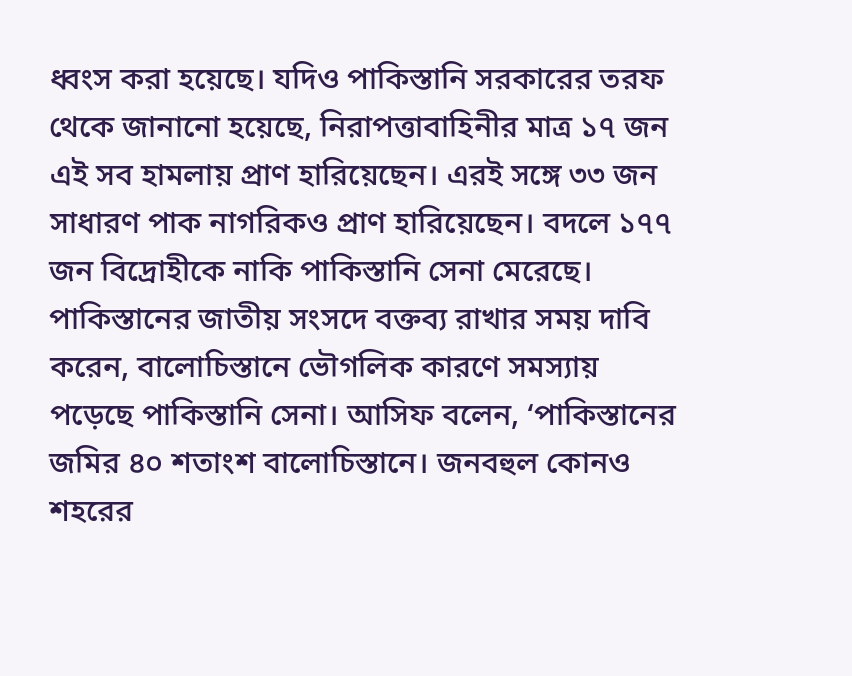ধ্বংস করা হয়েছে। যদিও পাকিস্তানি সরকারের তরফ থেকে জানানো হয়েছে, নিরাপত্তাবাহিনীর মাত্র ১৭ জন এই সব হামলায় প্রাণ হারিয়েছেন। এরই সঙ্গে ৩৩ জন সাধারণ পাক নাগরিকও প্রাণ হারিয়েছেন। বদলে ১৭৭ জন বিদ্রোহীকে নাকি পাকিস্তানি সেনা মেরেছে।
পাকিস্তানের জাতীয় সংসদে বক্তব্য রাখার সময় দাবি করেন, বালোচিস্তানে ভৌগলিক কারণে সমস্যায় পড়েছে পাকিস্তানি সেনা। আসিফ বলেন, ‘পাকিস্তানের জমির ৪০ শতাংশ বালোচিস্তানে। জনবহুল কোনও শহরের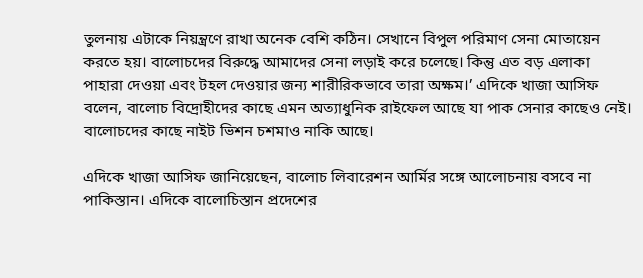তুলনায় এটাকে নিয়ন্ত্রণে রাখা অনেক বেশি কঠিন। সেখানে বিপুল পরিমাণ সেনা মোতায়েন করতে হয়। বালোচদের বিরুদ্ধে আমাদের সেনা লড়াই করে চলেছে। কিন্তু এত বড় এলাকা পাহারা দেওয়া এবং টহল দেওয়ার জন্য শারীরিকভাবে তারা অক্ষম।’ এদিকে খাজা আসিফ বলেন, বালোচ বিদ্রোহীদের কাছে এমন অত্যাধুনিক রাইফেল আছে যা পাক সেনার কাছেও নেই। বালোচদের কাছে নাইট ভিশন চশমাও নাকি আছে।

এদিকে খাজা আসিফ জানিয়েছেন, বালোচ লিবারেশন আর্মির সঙ্গে আলোচনায় বসবে না পাকিস্তান। এদিকে বালোচিস্তান প্রদেশের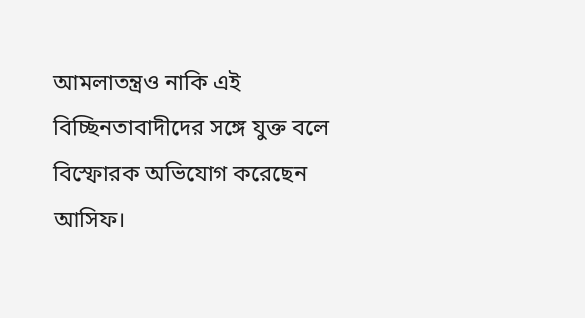আমলাতন্ত্রও নাকি এই বিচ্ছিনতাবাদীদের সঙ্গে যুক্ত বলে বিস্ফোরক অভিযোগ করেছেন আসিফ।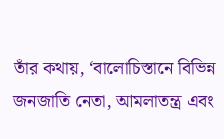তাঁর কথায়, ‘বালোচিস্তানে বিভিন্ন জনজাতি নেতা, আমলাতন্ত্র এবং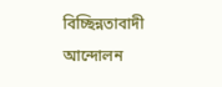বিচ্ছিন্নতাবাদী আন্দোলন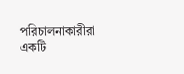পরিচালনাকারীরা একটি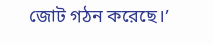জোট গঠন করেছে।’